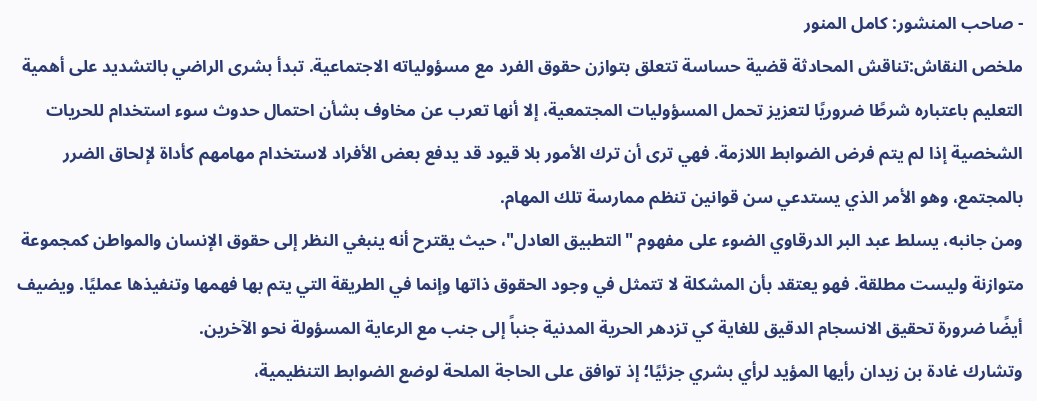- صاحب المنشور: كامل المنور
ملخص النقاش:تناقش المحادثة قضية حساسة تتعلق بتوازن حقوق الفرد مع مسؤولياته الاجتماعية. تبدأ بشرى الراضي بالتشديد على أهمية التعليم باعتباره شرطًا ضروريًا لتعزيز تحمل المسؤوليات المجتمعية، إلا أنها تعرب عن مخاوف بشأن احتمال حدوث سوء استخدام للحريات الشخصية إذا لم يتم فرض الضوابط اللازمة. فهي ترى أن ترك الأمور بلا قيود قد يدفع بعض الأفراد لاستخدام مهامهم كأداة لإلحاق الضرر بالمجتمع، وهو الأمر الذي يستدعي سن قوانين تنظم ممارسة تلك المهام.
ومن جانبه، يسلط عبد البر الدرقاوي الضوء على مفهوم "التطبيق العادل"، حيث يقترح أنه ينبغي النظر إلى حقوق الإنسان والمواطن كمجموعة متوازنة وليست مطلقة. فهو يعتقد بأن المشكلة لا تتمثل في وجود الحقوق ذاتها وإنما في الطريقة التي يتم بها فهمها وتنفيذها عمليًا. ويضيف أيضًا ضرورة تحقيق الانسجام الدقيق للغاية كي تزدهر الحرية المدنية جنباً إلى جنب مع الرعاية المسؤولة نحو الآخرين.
وتشارك غادة بن زيدان رأيها المؤيد لرأي بشري جزئيًا؛ إذ توافق على الحاجة الملحة لوضع الضوابط التنظيمية،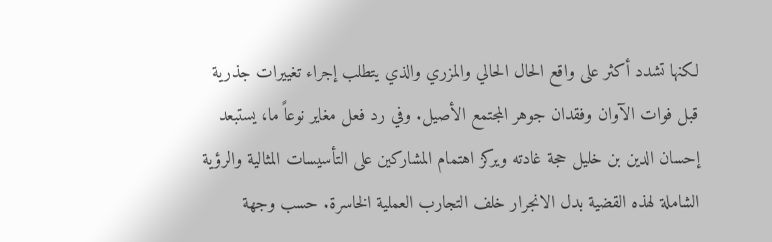لكنها تشدد أكثر على واقع الحال الحالي والمزري والذي يتطلب إجراء تغييرات جذرية قبل فوات الآوان وفقدان جوهر المجتمع الأصيل. وفي رد فعل مغاير نوعاً ما، يستبعد إحسان الدين بن خليل حجة غادته ويركز اهتمام المشاركين على التأسيسات المثالية والرؤية الشاملة لهذه القضية بدل الانجرار خلف التجارب العملية الخاسرة. حسب وجهة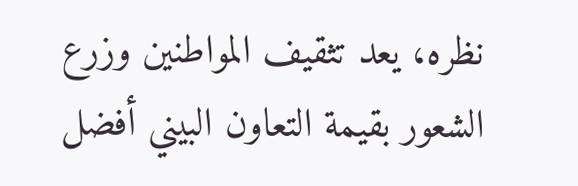نظره، يعد تثقيف المواطنين وزرع الشعور بقيمة التعاون البيني أفضل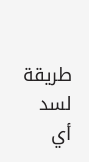طريقة لسد أي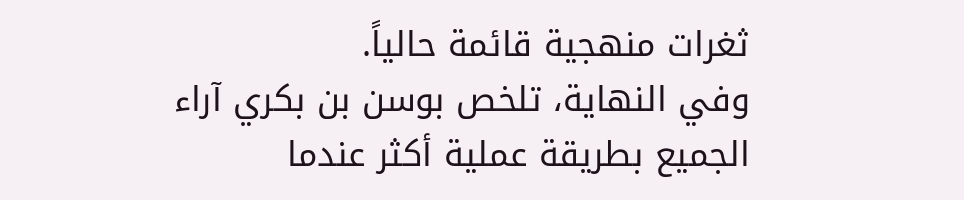ثغرات منهجية قائمة حالياً.
وفي النهاية، تلخص بوسن بن بكري آراء الجميع بطريقة عملية أكثر عندما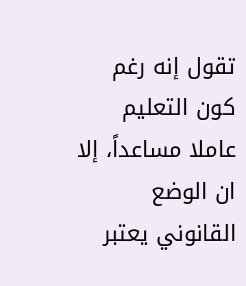تقول إنه رغم كون التعليم عاملا مساعداً، إلا ان الوضع القانوني يعتبر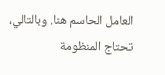العامل الحاسم هنا. وبالتالي، تحتاج المنظومة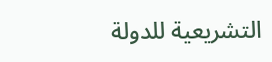التشريعية للدولة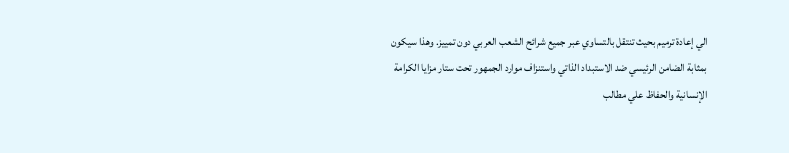الي إعادة ترميم بحيث تنتقل بالتساوي عبر جميع شرائح الشعب العربي دون تمييز. وهذا سيكون بمثابة الضامن الرئيسي ضد الاستبداد الذاتي واستنزاف موارد الجمهور تحت ستار مزايا الكرامة الإنسانية والحفاظ علي مطالب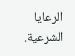الرعايا الشرعية.